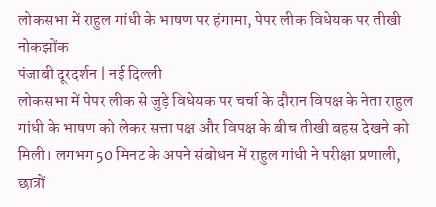लोकसभा में राहुल गांधी के भाषण पर हंगामा, पेपर लीक विधेयक पर तीखी नोकझोंक
पंजाबी दूरदर्शन | नई दिल्ली
लोकसभा में पेपर लीक से जुड़े विधेयक पर चर्चा के दौरान विपक्ष के नेता राहुल गांधी के भाषण को लेकर सत्ता पक्ष और विपक्ष के बीच तीखी बहस देखने को मिली। लगभग 50 मिनट के अपने संबोधन में राहुल गांधी ने परीक्षा प्रणाली, छात्रों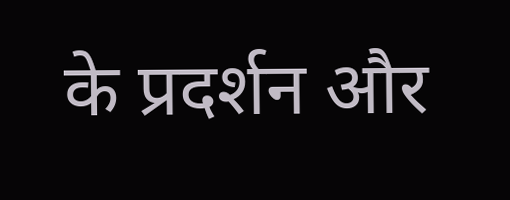के प्रदर्शन और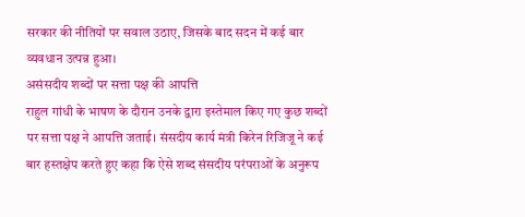सरकार की नीतियों पर सवाल उठाए, जिसके बाद सदन में कई बार व्यवधान उत्पन्न हुआ।
असंसदीय शब्दों पर सत्ता पक्ष की आपत्ति
राहुल गांधी के भाषण के दौरान उनके द्वारा इस्तेमाल किए गए कुछ शब्दों पर सत्ता पक्ष ने आपत्ति जताई। संसदीय कार्य मंत्री किरेन रिजिजू ने कई बार हस्तक्षेप करते हुए कहा कि ऐसे शब्द संसदीय परंपराओं के अनुरूप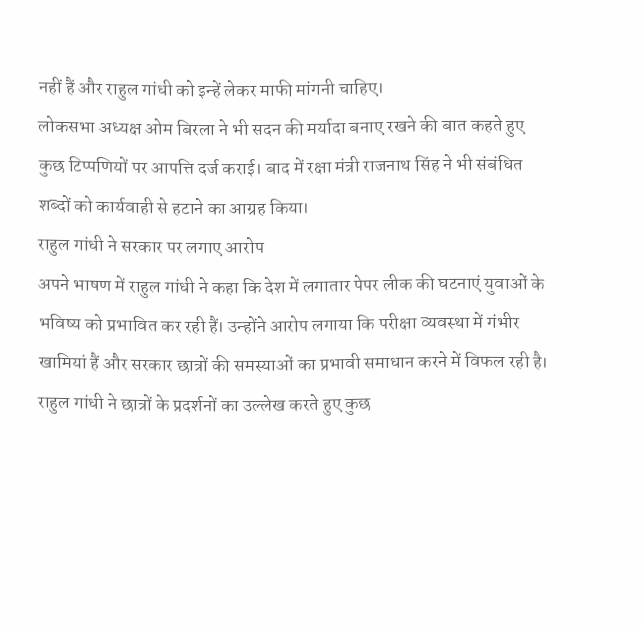नहीं हैं और राहुल गांधी को इन्हें लेकर माफी मांगनी चाहिए।
लोकसभा अध्यक्ष ओम बिरला ने भी सदन की मर्यादा बनाए रखने की बात कहते हुए कुछ टिप्पणियों पर आपत्ति दर्ज कराई। बाद में रक्षा मंत्री राजनाथ सिंह ने भी संबंधित शब्दों को कार्यवाही से हटाने का आग्रह किया।
राहुल गांधी ने सरकार पर लगाए आरोप
अपने भाषण में राहुल गांधी ने कहा कि देश में लगातार पेपर लीक की घटनाएं युवाओं के भविष्य को प्रभावित कर रही हैं। उन्होंने आरोप लगाया कि परीक्षा व्यवस्था में गंभीर खामियां हैं और सरकार छात्रों की समस्याओं का प्रभावी समाधान करने में विफल रही है।
राहुल गांधी ने छात्रों के प्रदर्शनों का उल्लेख करते हुए कुछ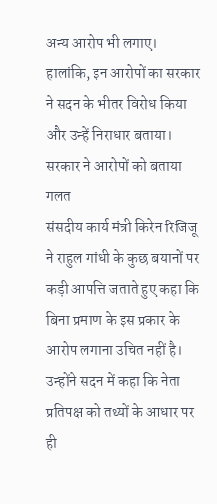अन्य आरोप भी लगाए। हालांकि, इन आरोपों का सरकार ने सदन के भीतर विरोध किया और उन्हें निराधार बताया।
सरकार ने आरोपों को बताया गलत
संसदीय कार्य मंत्री किरेन रिजिजू ने राहुल गांधी के कुछ बयानों पर कड़ी आपत्ति जताते हुए कहा कि बिना प्रमाण के इस प्रकार के आरोप लगाना उचित नहीं है। उन्होंने सदन में कहा कि नेता प्रतिपक्ष को तथ्यों के आधार पर ही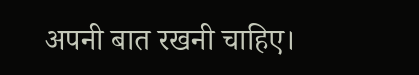अपनी बात रखनी चाहिए।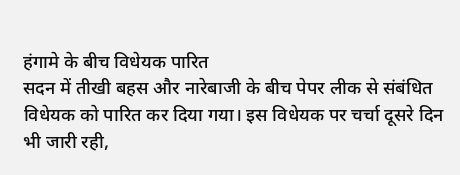हंगामे के बीच विधेयक पारित
सदन में तीखी बहस और नारेबाजी के बीच पेपर लीक से संबंधित विधेयक को पारित कर दिया गया। इस विधेयक पर चर्चा दूसरे दिन भी जारी रही,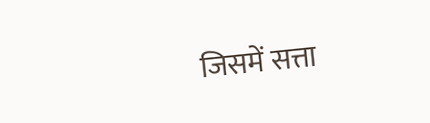जिसमें सत्ता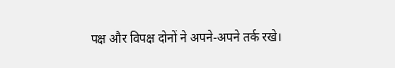पक्ष और विपक्ष दोनों ने अपने-अपने तर्क रखे।